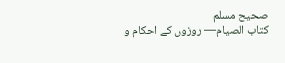صحيح مسلم
كتاب الصيام— روزوں کے احکام و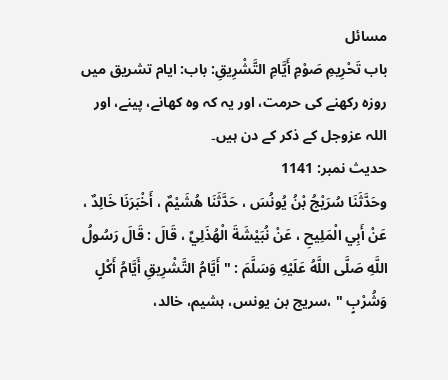مسائل
باب تَحْرِيمِ صَوْمِ أَيَّامِ التَّشْرِيقِ: باب: ایام تشریق میں روزہ رکھنے کی حرمت، اور یہ کہ وہ کھانے، پینے، اور اللہ عزوجل کے ذکر کے دن ہیں۔
حدیث نمبر: 1141
وحَدَّثَنَا سُرَيْجُ بْنُ يُونُسَ ، حَدَّثَنَا هُشَيْمٌ ، أَخْبَرَنَا خَالِدٌ ، عَنْ أَبِي الْمَلِيحِ ، عَنْ نُبَيْشَةَ الْهُذَلِيِّ ، قَالَ : قَالَ رَسُولُ اللَّهِ صَلَّى اللَّهُ عَلَيْهِ وَسَلَّمَ : " أَيَّامُ التَّشْرِيقِ أَيَّامُ أَكْلٍ وَشُرْبٍ " ،سریج بن یونس، ہشیم، خالد،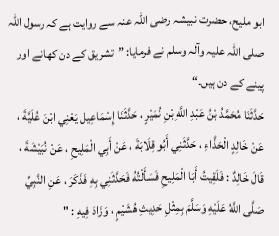ابو ملیح، حضرت نبیشہ رضی اللہ عنہ سے روایت ہے کہ رسول اللہ صلی اللہ علیہ وآلہ وسلم نے فرمایا: ”تشریق کے دن کھانے اور پینے کے دن ہیں۔“
حَدَّثَنَا مُحَمَّدُ بْنُ عَبْدِ اللَّهِ بْنِ نُمَيْرٍ ، حَدَّثَنَا إِسْمَاعِيل يَعْنِي ابْنَ عُلَيَّةَ ، عَنْ خَالِدٍ الْحَذَّاءِ ، حَدَّثَنِي أَبُو قِلَابَةَ ، عَنْ أَبِي الْمَلِيحِ ، عَنْ نُبَيْشَةَ ، قَالَ خَالِدٌ : فَلَقِيتُ أَبَا الْمَلِيحِ فَسَأَلْتُهُ فَحَدَّثَنِي بِهِ فَذَكَرَ ، عَنِ النَّبِيِّ صَلَّى اللَّهُ عَلَيْهِ وَسَلَّمَ بِمِثْلِ حَدِيثِ هُشَيْمٍ ، وَزَادَ فِيهِ : "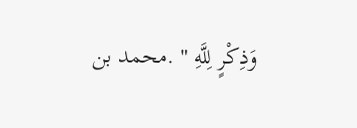وَذِكْرٍ لِلَّهِ " .محمد بن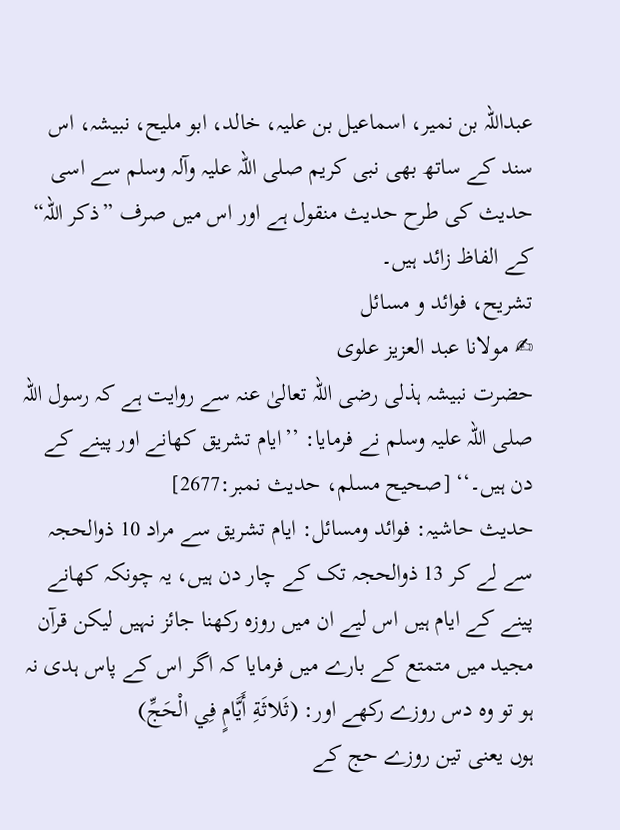عبداللہ بن نمیر، اسماعیل بن علیہ، خالد، ابو ملیح، نبیشہ، اس سند کے ساتھ بھی نبی کریم صلی اللہ علیہ وآلہ وسلم سے اسی حدیث کی طرح حدیث منقول ہے اور اس میں صرف ”ذکر اللہ“ کے الفاظ زائد ہیں۔
تشریح، فوائد و مسائل
✍ مولانا عبد العزیز علوی
حضرت نبیشہ ہذلی رضی اللہ تعالیٰ عنہ سے روایت ہے کہ رسول اللہ صلی اللہ علیہ وسلم نے فرمایا: ’’ایام تشریق کھانے اور پینے کے دن ہیں۔‘‘ [صحيح مسلم، حديث نمبر:2677]
حدیث حاشیہ: فوائد ومسائل: ایام تشریق سے مراد 10 ذوالحجہ سے لے کر 13 ذوالحجہ تک کے چار دن ہیں، یہ چونکہ کھانے پینے کے ایام ہیں اس لیے ان میں روزہ رکھنا جائز نہیں لیکن قرآن مجید میں متمتع کے بارے میں فرمایا کہ اگر اس کے پاس ہدی نہ ہو تو وہ دس روزے رکھے اور: (ثَلاثَةِ أَيَّامٍ فِي الْحَجِّ)
ہوں یعنی تین روزے حج کے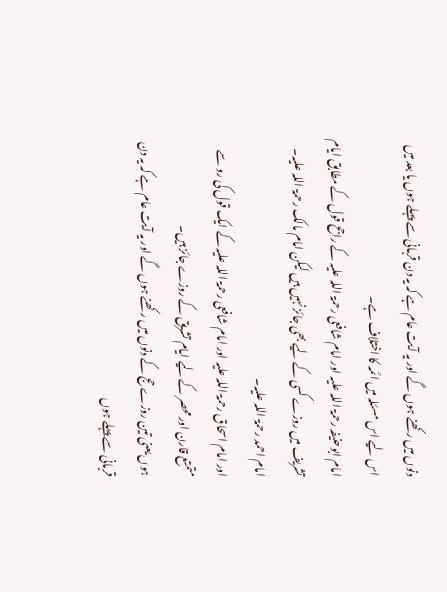دنوں میں رکھنے ہوں گے اور یہ آیت عام ہے کہ یہ دن قربانی سے پہلے ہوں یا بعد میں اس لیے اس مسئلہ میں ائمہ کا اختلاف ہے۔
امام ابوحنیفہ رحمۃ اللہ علیہ اور امام شافعی رحمۃ اللہ علیہ کے راجح قول کے مطابق ایام تشریف میں روزے کسی کے لیے بھی جائز نہیں ہیں لیکن امام مالک رحمۃ اللہ علیہ۔
امام احمد رحمۃ اللہ علیہ۔
اور امام اسحاق رحمۃ اللہ علیہ اور امام شافعی رحمۃ اللہ علیہ کے ایک قول کی رو سے متمتع قارن اور محصر کے لیے ایام تشریق کے روزے جائز ہیں۔
ہوں یعنی تین روزے حج کے دنوں میں رکھنے ہوں گے اور یہ آیت عام ہے کہ یہ دن قربانی سے پہلے ہوں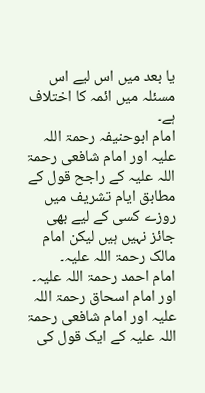یا بعد میں اس لیے اس مسئلہ میں ائمہ کا اختلاف ہے۔
امام ابوحنیفہ رحمۃ اللہ علیہ اور امام شافعی رحمۃ اللہ علیہ کے راجح قول کے مطابق ایام تشریف میں روزے کسی کے لیے بھی جائز نہیں ہیں لیکن امام مالک رحمۃ اللہ علیہ۔
امام احمد رحمۃ اللہ علیہ۔
اور امام اسحاق رحمۃ اللہ علیہ اور امام شافعی رحمۃ اللہ علیہ کے ایک قول کی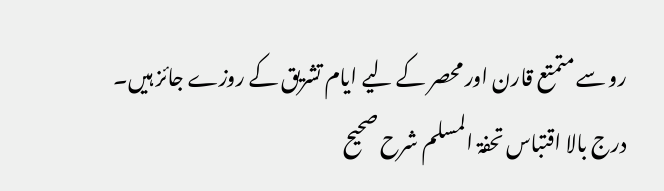رو سے متمتع قارن اور محصر کے لیے ایام تشریق کے روزے جائز ہیں۔
درج بالا اقتباس تحفۃ المسلم شرح صحیح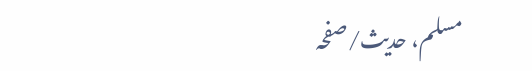مسلم، حدیث/صفحہ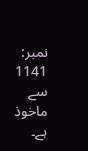نمبر: 1141 سے ماخوذ ہے۔